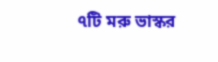৭টি মরু ভাস্কর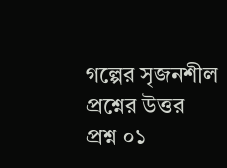গল্পের সৃজনশীল প্রশ্নের উত্তর
প্রশ্ন ০১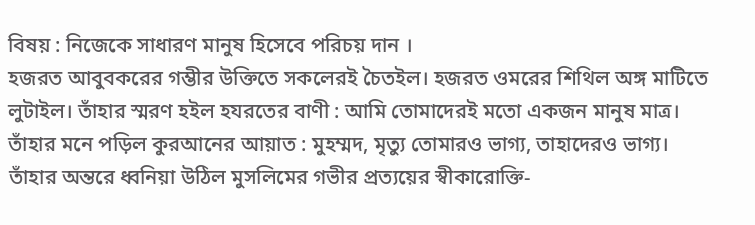বিষয় : নিজেকে সাধারণ মানুষ হিসেবে পরিচয় দান ।
হজরত আবুবকরের গম্ভীর উক্তিতে সকলেরই চৈতইল। হজরত ওমরের শিথিল অঙ্গ মাটিতে লুটাইল। তাঁহার স্মরণ হইল হযরতের বাণী : আমি তোমাদেরই মতো একজন মানুষ মাত্র। তাঁহার মনে পড়িল কুরআনের আয়াত : মুহম্মদ, মৃত্যু তোমারও ভাগ্য, তাহাদেরও ভাগ্য। তাঁহার অন্তরে ধ্বনিয়া উঠিল মুসলিমের গভীর প্রত্যয়ের স্বীকারোক্তি-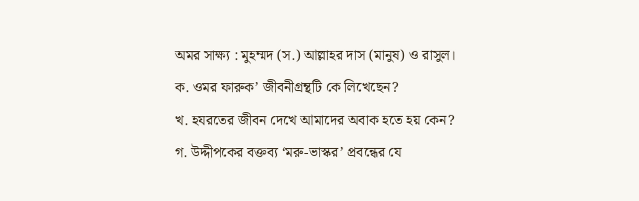অমর সাক্ষ্য : মুহম্মদ (স.) আল্লাহর দাস (মানুষ) ও রাসুল।
ক. ওমর ফারুক’ জীবনীগ্রন্থটি কে লিখেছেন?
খ. হযরতের জীবন দেখে আমাদের অবাক হতে হয় কেন?
গ. উদ্দীপকের বক্তব্য ‘মরু-ভাস্কর’ প্রবন্ধের যে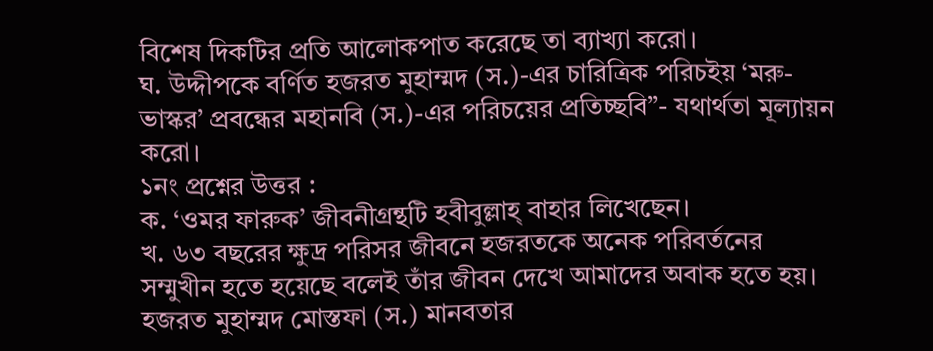বিশেষ দিকটির প্রতি আলোকপাত করেছে তা ব্যাখ্যা করো।
ঘ. উদ্দীপকে বর্ণিত হজরত মুহাম্মদ (স.)-এর চারিত্রিক পরিচইয় ‘মরু-ভাস্কর’ প্রবন্ধের মহানবি (স.)-এর পরিচয়ের প্রতিচ্ছবি”- যথার্থতা মূল্যায়ন করো।
১নং প্রশ্নের উত্তর :
ক. ‘ওমর ফারুক’ জীবনীগ্রন্থটি হবীবুল্লাহ্ বাহার লিখেছেন।
খ. ৬৩ বছরের ক্ষুদ্র পরিসর জীবনে হজরতকে অনেক পরিবর্তনের সম্মুখীন হতে হয়েছে বলেই তাঁর জীবন দেখে আমাদের অবাক হতে হয়। হজরত মুহাম্মদ মোস্তফা (স.) মানবতার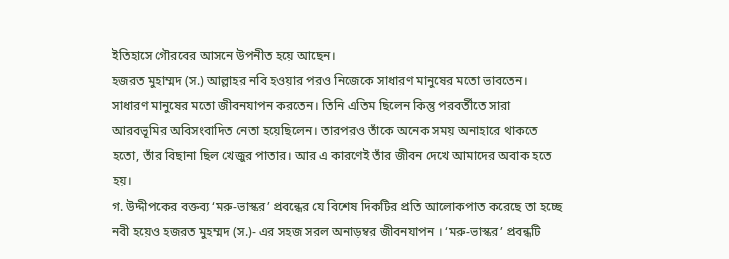ইতিহাসে গৌরবের আসনে উপনীত হয়ে আছেন।
হজরত মুহাম্মদ (স.) আল্লাহর নবি হওয়ার পরও নিজেকে সাধারণ মানুষের মতো ভাবতেন। সাধারণ মানুষের মতো জীবনযাপন করতেন। তিনি এতিম ছিলেন কিন্তু পরবর্তীতে সারা আরবভূমির অবিসংবাদিত নেতা হয়েছিলেন। তারপরও তাঁকে অনেক সময় অনাহারে থাকতে হতো, তাঁর বিছানা ছিল খেজুর পাতার। আর এ কারণেই তাঁর জীবন দেখে আমাদের অবাক হতে হয়।
গ. উদ্দীপকের বক্তব্য ‘মরু-ভাস্কর’ প্রবন্ধের যে বিশেষ দিকটির প্রতি আলোকপাত করেছে তা হচ্ছে নবী হয়েও হজরত মুহম্মদ (স.)- এর সহজ সরল অনাড়ম্বর জীবনযাপন । ‘মরু-ভাস্কর’ প্রবন্ধটি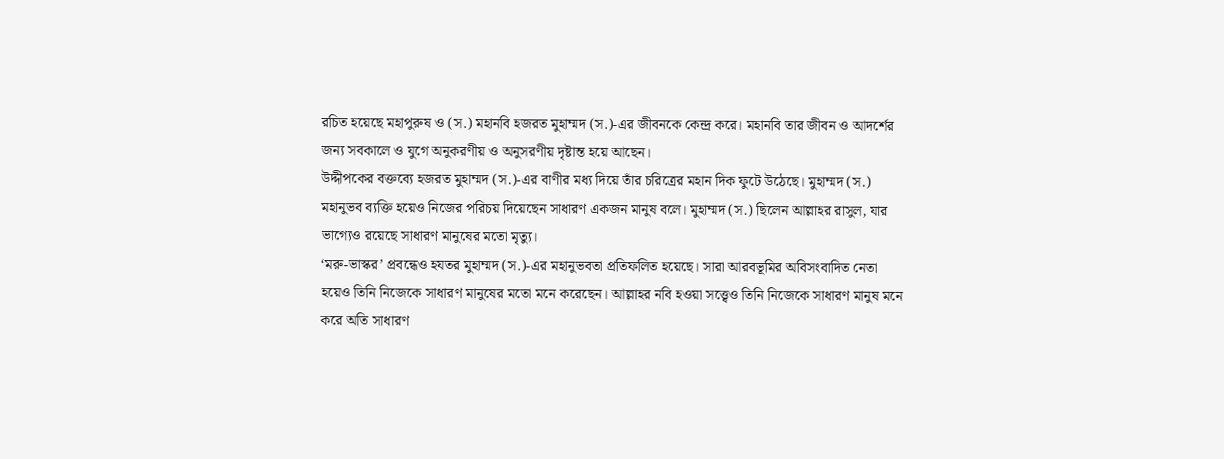রচিত হয়েছে মহাপুরুষ ও (স.) মহানবি হজরত মুহাম্মদ (স.)-এর জীবনকে কেন্দ্র করে। মহানবি তার জীবন ও আদর্শের জন্য সবকালে ও যুগে অনুকরণীয় ও অনুসরণীয় দৃষ্টান্ত হয়ে আছেন।
উদ্দীপকের বক্তব্যে হজরত মুহাম্মদ (স.)-এর বাণীর মধ্য দিয়ে তাঁর চরিত্রের মহান দিক ফুটে উঠেছে। মুহাম্মদ (স.) মহানুভব ব্যক্তি হয়েও নিজের পরিচয় দিয়েছেন সাধারণ একজন মানুষ বলে। মুহাম্মদ (স.) ছিলেন আল্লাহর রাসুল, যার ভাগ্যেও রয়েছে সাধারণ মানুষের মতো মৃত্যু।
‘মরু-ভাস্কর’ প্রবন্ধেও হযতর মুহাম্মদ (স.)-এর মহানুভবতা প্রতিফলিত হয়েছে। সারা আরবভূমির অবিসংবাদিত নেতা হয়েও তিনি নিজেকে সাধারণ মানুষের মতো মনে করেছেন। আল্লাহর নবি হওয়া সত্ত্বেও তিনি নিজেকে সাধারণ মানুষ মনে করে অতি সাধারণ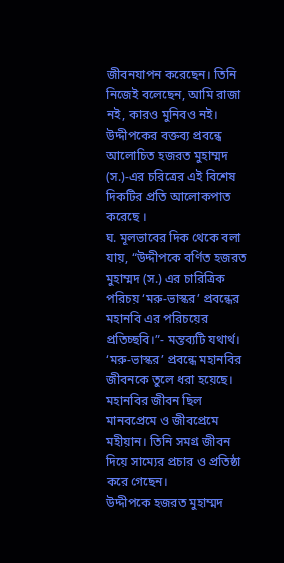জীবনযাপন করেছেন। তিনি নিজেই বলেছেন, আমি রাজা নই, কারও মুনিবও নই। উদ্দীপকের বক্তব্য প্রবন্ধে আলোচিত হজরত মুহাম্মদ (স.)-এর চরিত্রের এই বিশেষ দিকটির প্রতি আলোকপাত করেছে ।
ঘ. মূলভাবের দিক থেকে বলা যায়, “উদ্দীপকে বর্ণিত হজরত মুহাম্মদ (স.) এর চারিত্রিক পরিচয় ‘মরু-ভাস্কর’ প্রবন্ধের মহানবি এর পরিচয়ের প্রতিচ্ছবি।”- মন্তব্যটি যথার্থ। ‘মরু-ভাস্কর’ প্রবন্ধে মহানবির জীবনকে তুলে ধরা হয়েছে। মহানবির জীবন ছিল মানবপ্রেমে ও জীবপ্রেমে মহীয়ান। তিনি সমগ্র জীবন দিয়ে সাম্যের প্রচার ও প্রতিষ্ঠা করে গেছেন।
উদ্দীপকে হজরত মুহাম্মদ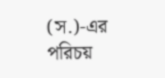(স.)-এর পরিচয়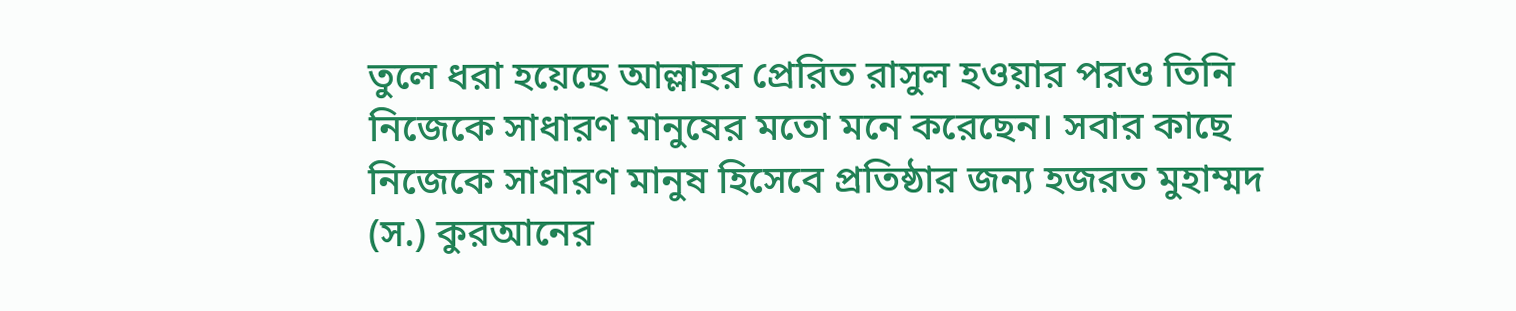তুলে ধরা হয়েছে আল্লাহর প্রেরিত রাসুল হওয়ার পরও তিনি নিজেকে সাধারণ মানুষের মতো মনে করেছেন। সবার কাছে নিজেকে সাধারণ মানুষ হিসেবে প্রতিষ্ঠার জন্য হজরত মুহাম্মদ (স.) কুরআনের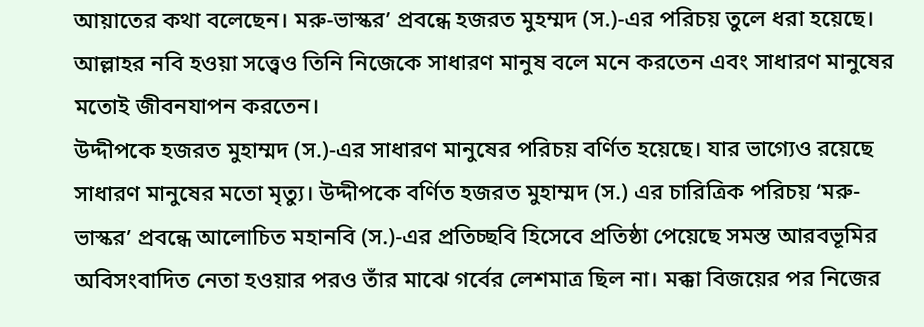আয়াতের কথা বলেছেন। মরু-ভাস্কর’ প্রবন্ধে হজরত মুহম্মদ (স.)-এর পরিচয় তুলে ধরা হয়েছে। আল্লাহর নবি হওয়া সত্ত্বেও তিনি নিজেকে সাধারণ মানুষ বলে মনে করতেন এবং সাধারণ মানুষের মতোই জীবনযাপন করতেন।
উদ্দীপকে হজরত মুহাম্মদ (স.)-এর সাধারণ মানুষের পরিচয় বর্ণিত হয়েছে। যার ভাগ্যেও রয়েছে সাধারণ মানুষের মতো মৃত্যু। উদ্দীপকে বর্ণিত হজরত মুহাম্মদ (স.) এর চারিত্রিক পরিচয় ‘মরু-ভাস্কর’ প্রবন্ধে আলোচিত মহানবি (স.)-এর প্রতিচ্ছবি হিসেবে প্রতিষ্ঠা পেয়েছে সমস্ত আরবভূমির অবিসংবাদিত নেতা হওয়ার পরও তাঁর মাঝে গর্বের লেশমাত্র ছিল না। মক্কা বিজয়ের পর নিজের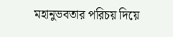মহানুভবতার পরিচয় দিয়ে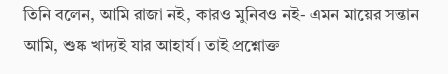তিনি বলেন, আমি রাজা নই, কারও মুনিবও নই- এমন মায়ের সন্তান আমি, শুষ্ক খাদ্যই যার আহার্য। তাই প্রশ্নোক্ত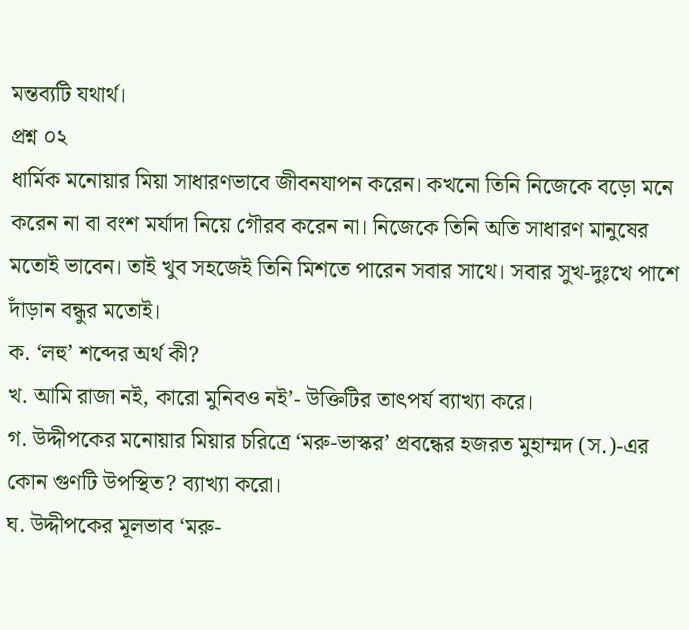মন্তব্যটি যথার্থ।
প্রশ্ন ০২
ধার্মিক মনোয়ার মিয়া সাধারণভাবে জীবনযাপন করেন। কখনো তিনি নিজেকে বড়ো মনে করেন না বা বংশ মর্যাদা নিয়ে গৌরব করেন না। নিজেকে তিনি অতি সাধারণ মানুষের মতোই ভাবেন। তাই খুব সহজেই তিনি মিশতে পারেন সবার সাথে। সবার সুখ-দুঃখে পাশে দাঁড়ান বন্ধুর মতোই।
ক. ‘লহু’ শব্দের অর্থ কী?
খ. আমি রাজা নই, কারো মুনিবও নই’- উক্তিটির তাৎপর্য ব্যাখ্যা করে।
গ. উদ্দীপকের মনোয়ার মিয়ার চরিত্রে ‘মরু-ভাস্কর’ প্রবন্ধের হজরত মুহাম্মদ (স.)-এর কোন গুণটি উপস্থিত? ব্যাখ্যা করো।
ঘ. উদ্দীপকের মূলভাব ‘মরু-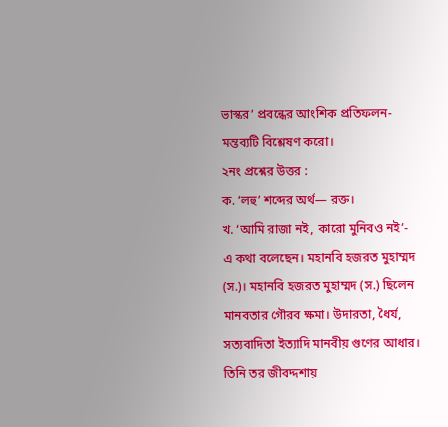ভাস্কর’ প্রবন্ধের আংশিক প্রতিফলন- মন্তব্যটি বিশ্লেষণ করো।
২নং প্রশ্নের উত্তর :
ক. ‘লহু’ শব্দের অর্থ— রক্ত।
খ. ‘আমি রাজা নই, কারো মুনিবও নই’- এ কথা বলেছেন। মহানবি হজরত মুহাম্মদ (স.)। মহানবি হজরত মুহাম্মদ (স.) ছিলেন মানবতার গৌরব ক্ষমা। উদারতা, ধৈর্য, সত্যবাদিতা ইত্যাদি মানবীয় গুণের আধার। তিনি তর জীবদ্দশায়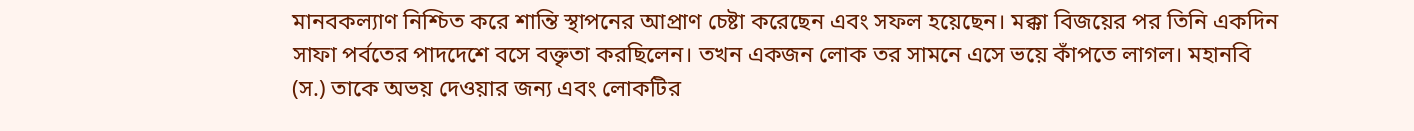মানবকল্যাণ নিশ্চিত করে শান্তি স্থাপনের আপ্রাণ চেষ্টা করেছেন এবং সফল হয়েছেন। মক্কা বিজয়ের পর তিনি একদিন সাফা পর্বতের পাদদেশে বসে বক্তৃতা করছিলেন। তখন একজন লোক তর সামনে এসে ভয়ে কাঁপতে লাগল। মহানবি (স.) তাকে অভয় দেওয়ার জন্য এবং লোকটির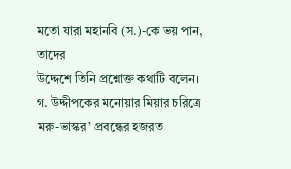মতো যারা মহানবি (স.)-কে ভয় পান, তাদের
উদ্দেশে তিনি প্রশ্নোক্ত কথাটি বলেন।
গ. উদ্দীপকের মনোয়ার মিয়ার চরিত্রে মরু-ভাস্কর’ প্রবন্ধের হজরত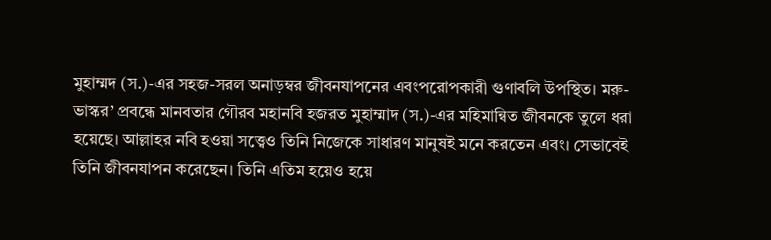মুহাম্মদ (স.)-এর সহজ-সরল অনাড়ম্বর জীবনযাপনের এবংপরোপকারী গুণাবলি উপস্থিত। মরু-ভাস্কর’ প্রবন্ধে মানবতার গৌরব মহানবি হজরত মুহাম্মাদ (স.)-এর মহিমান্বিত জীবনকে তুলে ধরা হয়েছে। আল্লাহর নবি হওয়া সত্ত্বেও তিনি নিজেকে সাধারণ মানুষই মনে করতেন এবং। সেভাবেই তিনি জীবনযাপন করেছেন। তিনি এতিম হয়েও হয়ে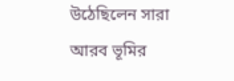উঠেছিলেন সারা আরব ভূমির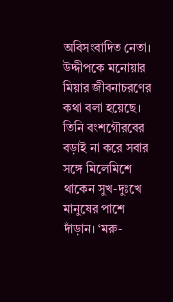অবিসংবাদিত নেতা।
উদ্দীপকে মনোয়ার মিয়ার জীবনাচরণের কথা বলা হয়েছে। তিনি বংশগৌরবের বড়াই না করে সবার সঙ্গে মিলেমিশে থাকেন সুখ-দুঃখে মানুষের পাশে দাঁড়ান। ‘মরু-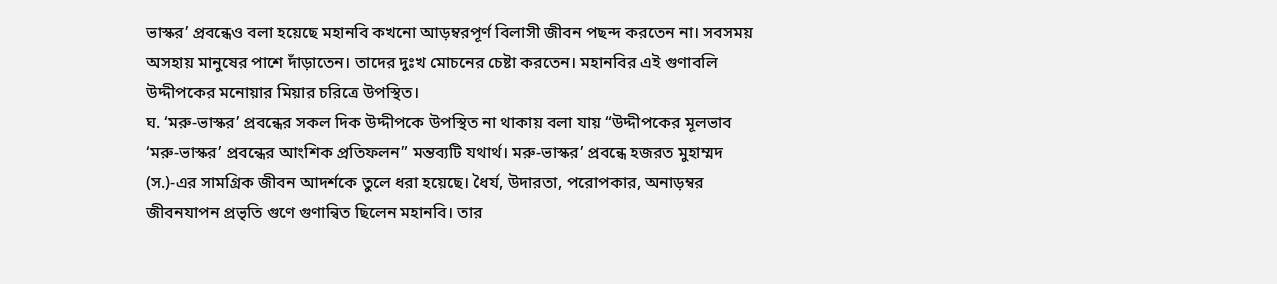ভাস্কর’ প্রবন্ধেও বলা হয়েছে মহানবি কখনো আড়ম্বরপূর্ণ বিলাসী জীবন পছন্দ করতেন না। সবসময় অসহায় মানুষের পাশে দাঁড়াতেন। তাদের দুঃখ মোচনের চেষ্টা করতেন। মহানবির এই গুণাবলি উদ্দীপকের মনোয়ার মিয়ার চরিত্রে উপস্থিত।
ঘ. ‘মরু-ভাস্কর’ প্রবন্ধের সকল দিক উদ্দীপকে উপস্থিত না থাকায় বলা যায় “উদ্দীপকের মূলভাব ‘মরু-ভাস্কর’ প্রবন্ধের আংশিক প্রতিফলন” মন্তব্যটি যথার্থ। মরু-ভাস্কর’ প্রবন্ধে হজরত মুহাম্মদ (স.)-এর সামগ্রিক জীবন আদর্শকে তুলে ধরা হয়েছে। ধৈর্য, উদারতা, পরোপকার, অনাড়ম্বর জীবনযাপন প্রভৃতি গুণে গুণান্বিত ছিলেন মহানবি। তার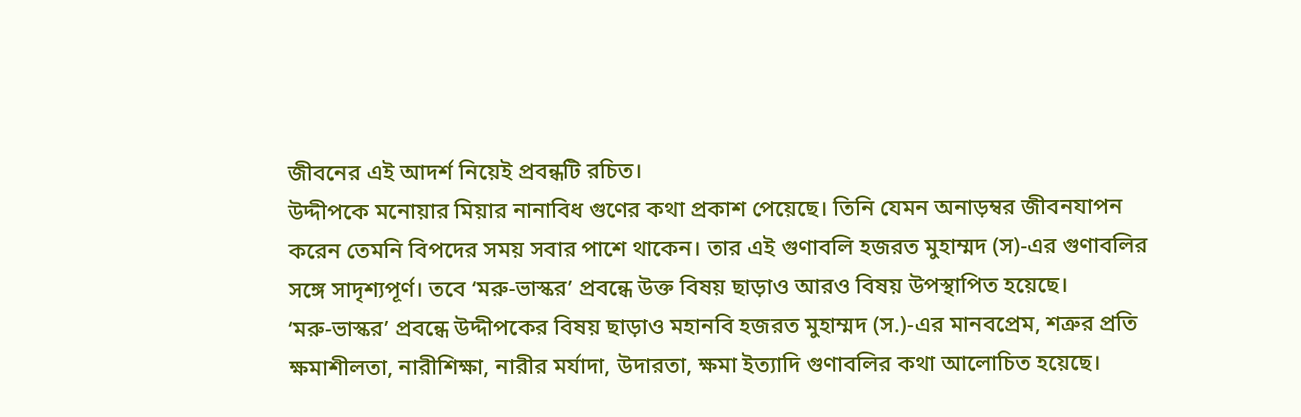জীবনের এই আদর্শ নিয়েই প্রবন্ধটি রচিত।
উদ্দীপকে মনোয়ার মিয়ার নানাবিধ গুণের কথা প্রকাশ পেয়েছে। তিনি যেমন অনাড়ম্বর জীবনযাপন করেন তেমনি বিপদের সময় সবার পাশে থাকেন। তার এই গুণাবলি হজরত মুহাম্মদ (স)-এর গুণাবলির সঙ্গে সাদৃশ্যপূর্ণ। তবে ‘মরু-ভাস্কর’ প্রবন্ধে উক্ত বিষয় ছাড়াও আরও বিষয় উপস্থাপিত হয়েছে।
‘মরু-ভাস্কর’ প্রবন্ধে উদ্দীপকের বিষয় ছাড়াও মহানবি হজরত মুহাম্মদ (স.)-এর মানবপ্রেম, শত্রুর প্রতি ক্ষমাশীলতা, নারীশিক্ষা, নারীর মর্যাদা, উদারতা, ক্ষমা ইত্যাদি গুণাবলির কথা আলোচিত হয়েছে।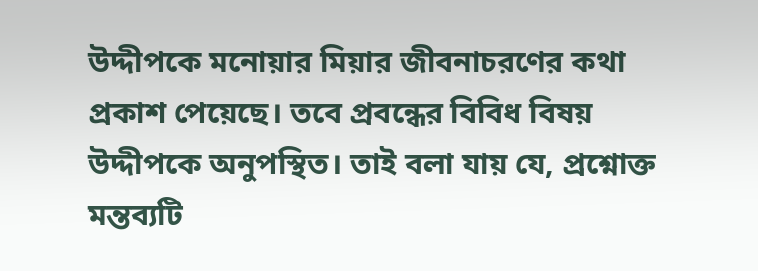উদ্দীপকে মনোয়ার মিয়ার জীবনাচরণের কথা প্রকাশ পেয়েছে। তবে প্রবন্ধের বিবিধ বিষয় উদ্দীপকে অনুপস্থিত। তাই বলা যায় যে, প্রশ্নোক্ত মন্তব্যটি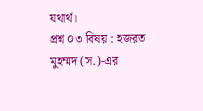যথার্থ।
প্রশ্ন ০৩ বিষয় : হজরত মুহম্মদ (স.)-এর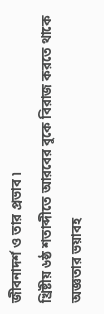জীবনাদর্শ ও তার প্রভাব ৷
খ্রিষ্টীয় ৬ষ্ঠ শতাব্দীতে আরবের বুকে বিরাজ করতে থাকে অজ্ঞতার ভয়াবহ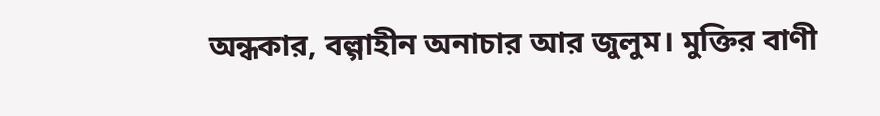অন্ধকার, বল্গাহীন অনাচার আর জুলুম। মুক্তির বাণী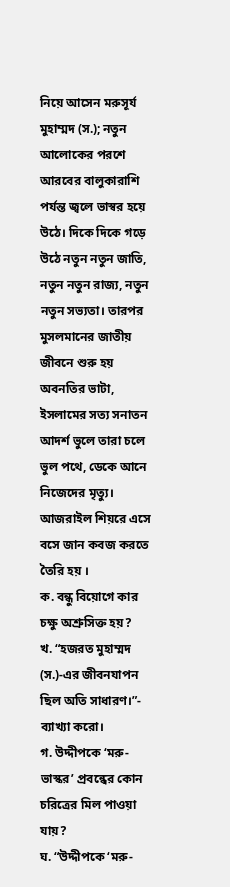নিয়ে আসেন মরুসূর্য মুহাম্মদ (স.); নতুন আলোকের পরশে আরবের বালুকারাশি পর্যন্ত জ্বলে ভাস্বর হয়ে উঠে। দিকে দিকে গড়ে উঠে নতুন নতুন জাতি, নতুন নতুন রাজ্য, নতুন নতুন সভ্যতা। তারপর মুসলমানের জাতীয় জীবনে শুরু হয় অবনতির ভাটা, ইসলামের সত্য সনাতন আদর্শ ভুলে তারা চলে ভুল পথে, ডেকে আনে নিজেদের মৃত্যু। আজরাইল শিয়রে এসে বসে জান কবজ করতে তৈরি হয় ।
ক. বন্ধু বিয়োগে কার চক্ষু অশ্রুসিক্ত হয়?
খ. “হজরত মুহাম্মদ (স.)-এর জীবনযাপন ছিল অতি সাধারণ।”- ব্যাখ্যা করো।
গ. উদ্দীপকে ‘মরু-ভাস্কর’ প্রবন্ধের কোন চরিত্রের মিল পাওয়া যায়?
ঘ. “উদ্দীপকে ‘মরু-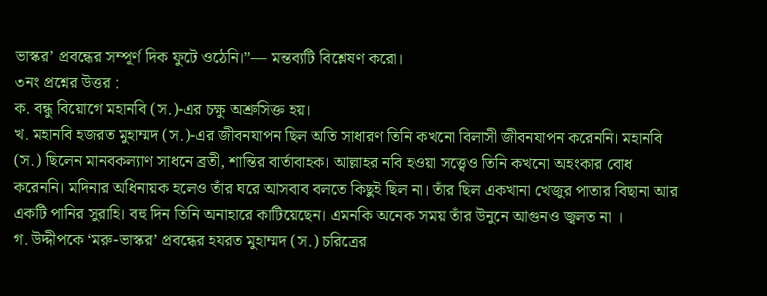ভাস্কর’ প্রবন্ধের সম্পূর্ণ দিক ফুটে ওঠেনি।”— মন্তব্যটি বিশ্লেষণ করো।
৩নং প্রশ্নের উত্তর :
ক. বন্ধু বিয়োগে মহানবি (স.)-এর চক্ষু অশ্রুসিক্ত হয়।
খ. মহানবি হজরত মুহাম্মদ (স.)-এর জীবনযাপন ছিল অতি সাধারণ তিনি কখনো বিলাসী জীবনযাপন করেননি। মহানবি (স.) ছিলেন মানবকল্যাণ সাধনে ব্রতী, শান্তির বার্তাবাহক। আল্লাহর নবি হওয়া সত্ত্বেও তিনি কখনো অহংকার বোধ করেননি। মদিনার অধিনায়ক হলেও তাঁর ঘরে আসবাব বলতে কিছুই ছিল না। তাঁর ছিল একখানা খেজুর পাতার বিছানা আর একটি পানির সুরাহি। বহু দিন তিনি অনাহারে কাটিয়েছেন। এমনকি অনেক সময় তাঁর উনুনে আগুনও জ্বলত না ।
গ. উদ্দীপকে ‘মরু-ভাস্কর’ প্রবন্ধের হযরত মুহাম্মদ (স.) চরিত্রের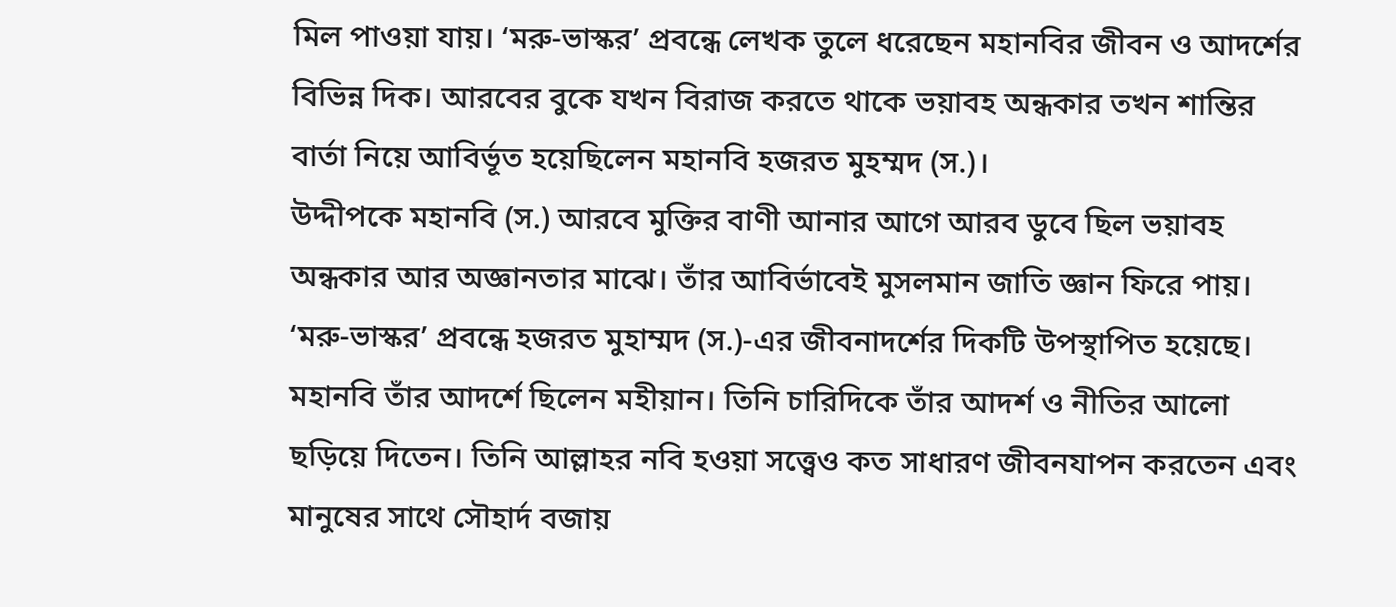মিল পাওয়া যায়। ‘মরু-ভাস্কর’ প্রবন্ধে লেখক তুলে ধরেছেন মহানবির জীবন ও আদর্শের বিভিন্ন দিক। আরবের বুকে যখন বিরাজ করতে থাকে ভয়াবহ অন্ধকার তখন শান্তির বার্তা নিয়ে আবির্ভূত হয়েছিলেন মহানবি হজরত মুহম্মদ (স.)।
উদ্দীপকে মহানবি (স.) আরবে মুক্তির বাণী আনার আগে আরব ডুবে ছিল ভয়াবহ অন্ধকার আর অজ্ঞানতার মাঝে। তাঁর আবির্ভাবেই মুসলমান জাতি জ্ঞান ফিরে পায়। ‘মরু-ভাস্কর’ প্রবন্ধে হজরত মুহাম্মদ (স.)-এর জীবনাদর্শের দিকটি উপস্থাপিত হয়েছে। মহানবি তাঁর আদর্শে ছিলেন মহীয়ান। তিনি চারিদিকে তাঁর আদর্শ ও নীতির আলো ছড়িয়ে দিতেন। তিনি আল্লাহর নবি হওয়া সত্ত্বেও কত সাধারণ জীবনযাপন করতেন এবং মানুষের সাথে সৌহার্দ বজায়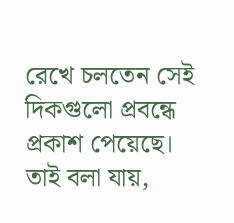রেখে চলতেন সেই দিকগুলো প্রবন্ধে প্রকাশ পেয়েছে। তাই বলা যায়,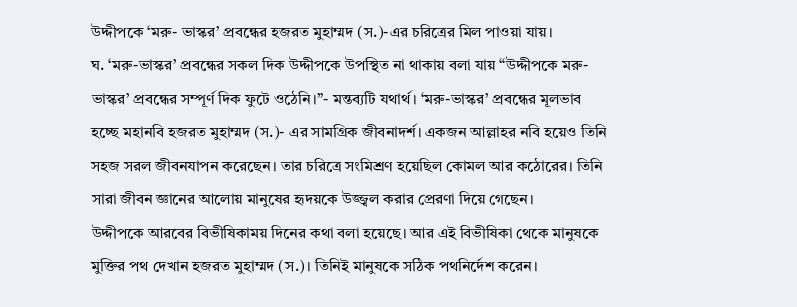উদ্দীপকে ‘মরু- ভাস্কর’ প্রবন্ধের হজরত মুহাম্মদ (স.)-এর চরিত্রের মিল পাওয়া যায়।
ঘ. ‘মরু-ভাস্কর’ প্রবন্ধের সকল দিক উদ্দীপকে উপস্থিত না থাকায় বলা যায় “উদ্দীপকে মরু-ভাস্কর’ প্রবন্ধের সম্পূর্ণ দিক ফুটে ওঠেনি।”- মন্তব্যটি যথার্থ। ‘মরু-ভাস্কর’ প্রবন্ধের মূলভাব হচ্ছে মহানবি হজরত মুহাম্মদ (স.)- এর সামগ্রিক জীবনাদর্শ। একজন আল্লাহর নবি হয়েও তিনি সহজ সরল জীবনযাপন করেছেন। তার চরিত্রে সংমিশ্রণ হয়েছিল কোমল আর কঠোরের। তিনি সারা জীবন জ্ঞানের আলোয় মানুষের হৃদয়কে উজ্জ্বল করার প্রেরণা দিয়ে গেছেন।
উদ্দীপকে আরবের বিভীষিকাময় দিনের কথা বলা হয়েছে। আর এই বিভীষিকা থেকে মানুষকে মুক্তির পথ দেখান হজরত মুহাম্মদ (স.)। তিনিই মানুষকে সঠিক পথনির্দেশ করেন।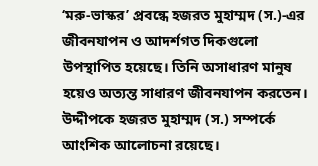‘মরু-ভাস্কর’ প্রবন্ধে হজরত মুহাম্মদ (স.)-এর জীবনযাপন ও আদর্শগত দিকগুলো উপস্থাপিত হয়েছে। তিনি অসাধারণ মানুষ হয়েও অত্যন্ত সাধারণ জীবনযাপন করতেন।
উদ্দীপকে হজরত মুহাম্মদ (স.) সম্পর্কে আংশিক আলোচনা রয়েছে।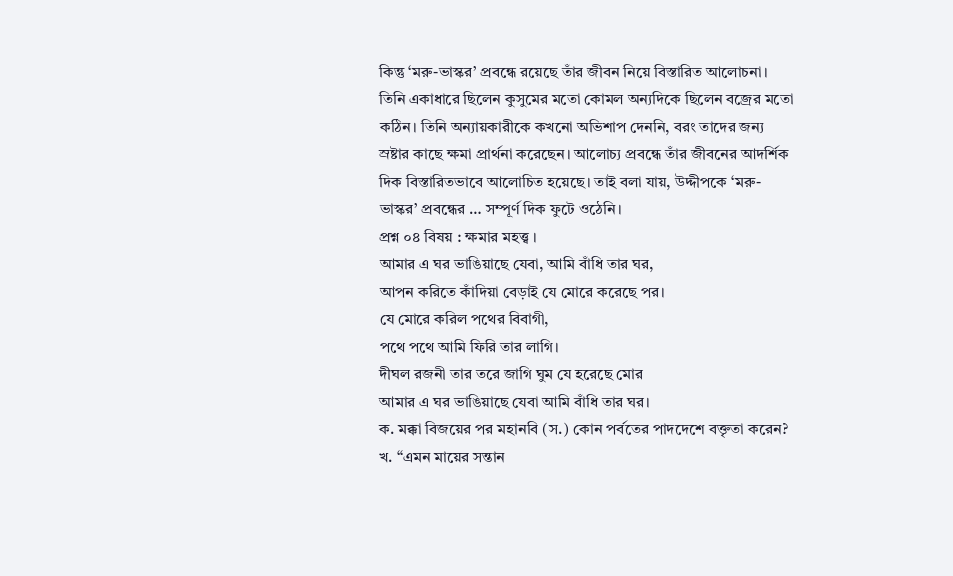কিন্তু ‘মরু-ভাস্কর’ প্রবন্ধে রয়েছে তাঁর জীবন নিয়ে বিস্তারিত আলোচনা। তিনি একাধারে ছিলেন কুসুমের মতো কোমল অন্যদিকে ছিলেন বজ্রের মতো কঠিন। তিনি অন্যায়কারীকে কখনো অভিশাপ দেননি, বরং তাদের জন্য স্রষ্টার কাছে ক্ষমা প্রার্থনা করেছেন। আলোচ্য প্রবন্ধে তাঁর জীবনের আদর্শিক দিক বিস্তারিতভাবে আলোচিত হয়েছে। তাই বলা যায়, উদ্দীপকে ‘মরু-ভাস্কর’ প্রবন্ধের … সম্পূর্ণ দিক ফুটে ওঠেনি।
প্রশ্ন ০৪ বিষয় : ক্ষমার মহত্ত্ব ।
আমার এ ঘর ভাঙিয়াছে যেবা, আমি বাঁধি তার ঘর,
আপন করিতে কাঁদিয়া বেড়াই যে মোরে করেছে পর।
যে মোরে করিল পথের বিবাগী,
পথে পথে আমি ফিরি তার লাগি।
দীঘল রজনী তার তরে জাগি ঘুম যে হরেছে মোর
আমার এ ঘর ভাঙিয়াছে যেবা আমি বাঁধি তার ঘর।
ক. মক্কা বিজয়ের পর মহানবি (স.) কোন পর্বতের পাদদেশে বক্তৃতা করেন?
খ. “এমন মায়ের সন্তান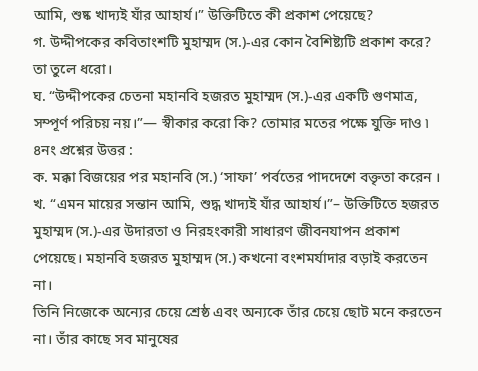আমি, শুষ্ক খাদ্যই যাঁর আহার্য।” উক্তিটিতে কী প্রকাশ পেয়েছে?
গ. উদ্দীপকের কবিতাংশটি মুহাম্মদ (স.)-এর কোন বৈশিষ্ট্যটি প্রকাশ করে? তা তুলে ধরো।
ঘ. “উদ্দীপকের চেতনা মহানবি হজরত মুহাম্মদ (স.)-এর একটি গুণমাত্র, সম্পূর্ণ পরিচয় নয়।”— স্বীকার করো কি? তোমার মতের পক্ষে যুক্তি দাও ৷
৪নং প্রশ্নের উত্তর :
ক. মক্কা বিজয়ের পর মহানবি (স.) ‘সাফা’ পর্বতের পাদদেশে বক্তৃতা করেন ।
খ. “এমন মায়ের সন্তান আমি, শুদ্ধ খাদ্যই যাঁর আহার্য।”– উক্তিটিতে হজরত মুহাম্মদ (স.)-এর উদারতা ও নিরহংকারী সাধারণ জীবনযাপন প্রকাশ পেয়েছে। মহানবি হজরত মুহাম্মদ (স.) কখনো বংশমর্যাদার বড়াই করতেন না।
তিনি নিজেকে অন্যের চেয়ে শ্রেষ্ঠ এবং অন্যকে তাঁর চেয়ে ছোট মনে করতেন না। তাঁর কাছে সব মানুষের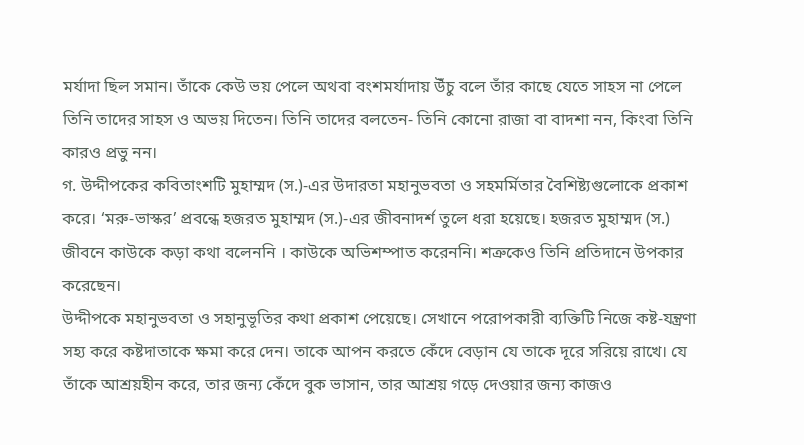মর্যাদা ছিল সমান। তাঁকে কেউ ভয় পেলে অথবা বংশমর্যাদায় উঁচু বলে তাঁর কাছে যেতে সাহস না পেলে তিনি তাদের সাহস ও অভয় দিতেন। তিনি তাদের বলতেন- তিনি কোনো রাজা বা বাদশা নন, কিংবা তিনি কারও প্রভু নন।
গ. উদ্দীপকের কবিতাংশটি মুহাম্মদ (স.)-এর উদারতা মহানুভবতা ও সহমর্মিতার বৈশিষ্ট্যগুলোকে প্রকাশ করে। ‘মরু-ভাস্কর’ প্রবন্ধে হজরত মুহাম্মদ (স.)-এর জীবনাদর্শ তুলে ধরা হয়েছে। হজরত মুহাম্মদ (স.) জীবনে কাউকে কড়া কথা বলেননি । কাউকে অভিশম্পাত করেননি। শত্রুকেও তিনি প্রতিদানে উপকার করেছেন।
উদ্দীপকে মহানুভবতা ও সহানুভূতির কথা প্রকাশ পেয়েছে। সেখানে পরোপকারী ব্যক্তিটি নিজে কষ্ট-যন্ত্রণা সহ্য করে কষ্টদাতাকে ক্ষমা করে দেন। তাকে আপন করতে কেঁদে বেড়ান যে তাকে দূরে সরিয়ে রাখে। যে তাঁকে আশ্রয়হীন করে, তার জন্য কেঁদে বুক ভাসান, তার আশ্রয় গড়ে দেওয়ার জন্য কাজও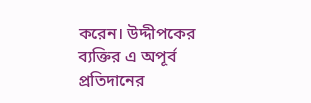করেন। উদ্দীপকের ব্যক্তির এ অপূর্ব প্রতিদানের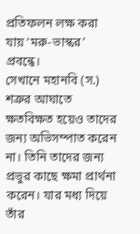প্রতিফলন লক্ষ করা যায় ‘মরু-ভাস্কর’ প্রবন্ধে।
সেখানে মহানবি (স.) শত্রুর আঘাতে ক্ষতবিক্ষত হয়েও তাদের জন্য অভিসম্পাত করেন না। তিনি তাদের জন্য প্রভুর কাছে ক্ষমা প্রার্থনা করেন। যার মধ্য দিয়ে তাঁর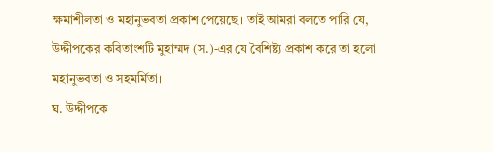ক্ষমাশীলতা ও মহানুভবতা প্রকাশ পেয়েছে। তাই আমরা বলতে পারি যে, উদ্দীপকের কবিতাংশটি মুহাম্মদ (স.)-এর যে বৈশিষ্ট্য প্রকাশ করে তা হলো মহানুভবতা ও সহমর্মিতা।
ঘ. উদ্দীপকে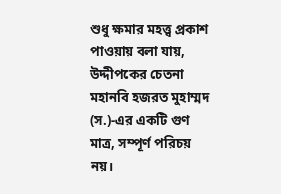শুধু ক্ষমার মহত্ত্ব প্রকাশ পাওয়ায় বলা যায়, উদ্দীপকের চেতনা মহানবি হজরত মুহাম্মদ (স.)-এর একটি গুণ মাত্র, সম্পূর্ণ পরিচয় নয়।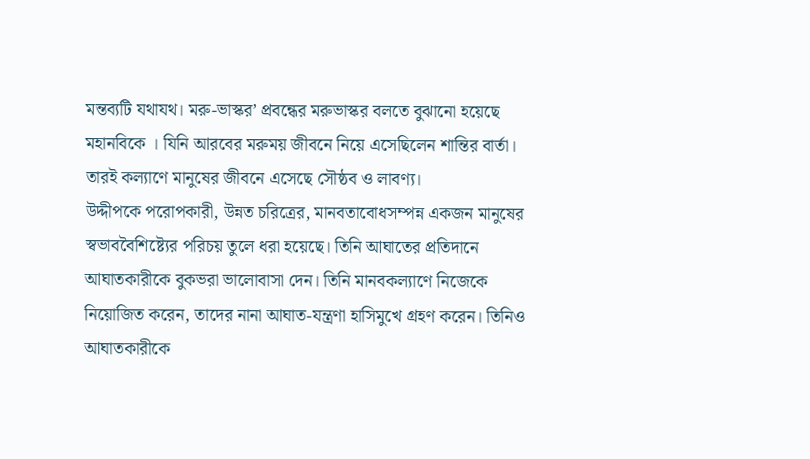মন্তব্যটি যথাযথ। মরু-ভাস্কর’ প্রবন্ধের মরুভাস্কর বলতে বুঝানো হয়েছে মহানবিকে । যিনি আরবের মরুময় জীবনে নিয়ে এসেছিলেন শান্তির বার্তা। তারই কল্যাণে মানুষের জীবনে এসেছে সৌষ্ঠব ও লাবণ্য।
উদ্দীপকে পরোপকারী, উন্নত চরিত্রের, মানবতাবোধসম্পন্ন একজন মানুষের স্বভাববৈশিষ্ট্যের পরিচয় তুলে ধরা হয়েছে। তিনি আঘাতের প্রতিদানে আঘাতকারীকে বুকভরা ভালোবাসা দেন। তিনি মানবকল্যাণে নিজেকে নিয়োজিত করেন, তাদের নানা আঘাত-যন্ত্রণা হাসিমুখে গ্রহণ করেন। তিনিও আঘাতকারীকে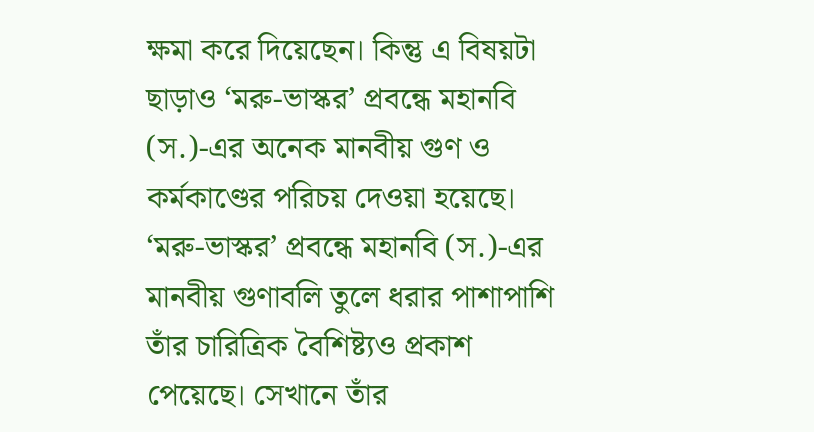ক্ষমা করে দিয়েছেন। কিন্তু এ বিষয়টা ছাড়াও ‘মরু-ভাস্কর’ প্রবন্ধে মহানবি (স.)-এর অনেক মানবীয় গুণ ও কর্মকাণ্ডের পরিচয় দেওয়া হয়েছে।
‘মরু-ভাস্কর’ প্রবন্ধে মহানবি (স.)-এর মানবীয় গুণাবলি তুলে ধরার পাশাপাশি তাঁর চারিত্রিক বৈশিষ্ট্যও প্রকাশ পেয়েছে। সেখানে তাঁর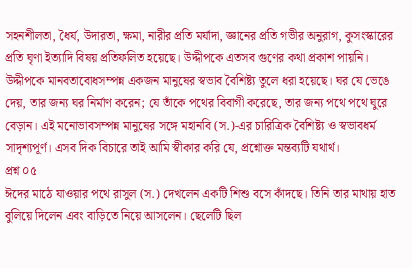সহনশীলতা, ধৈর্য, উদারতা, ক্ষমা, নারীর প্রতি মর্যাদা, জ্ঞানের প্রতি গভীর অনুরাগ, কুসংস্কারের প্রতি ঘৃণা ইত্যাদি বিষয় প্রতিফলিত হয়েছে। উদ্দীপকে এতসব গুণের কথা প্রকাশ পায়নি। উদ্দীপকে মানবতাবোধসম্পন্ন একজন মানুষের স্বভাব বৈশিষ্ট্য তুলে ধরা হয়েছে। ঘর যে ভেঙে দেয়, তার জন্য ঘর নির্মাণ করেন; যে তাঁকে পথের বিবাগী করেছে, তার জন্য পথে পথে ঘুরে বেড়ান। এই মনোভাবসম্পন্ন মানুষের সঙ্গে মহানবি (স.)-এর চারিত্রিক বৈশিষ্ট্য ও স্বভাবধর্ম সাদৃশ্যপূর্ণ। এসব দিক বিচারে তাই আমি স্বীকার করি যে, প্রশ্নোক্ত মন্তব্যটি যথার্থ।
প্রশ্ন ০৫
ঈদের মাঠে যাওয়ার পথে রাসুল (স.) দেখলেন একটি শিশু বসে কাঁদছে। তিনি তার মাথায় হাত বুলিয়ে দিলেন এবং বাড়িতে নিয়ে আসলেন। ছেলেটি ছিল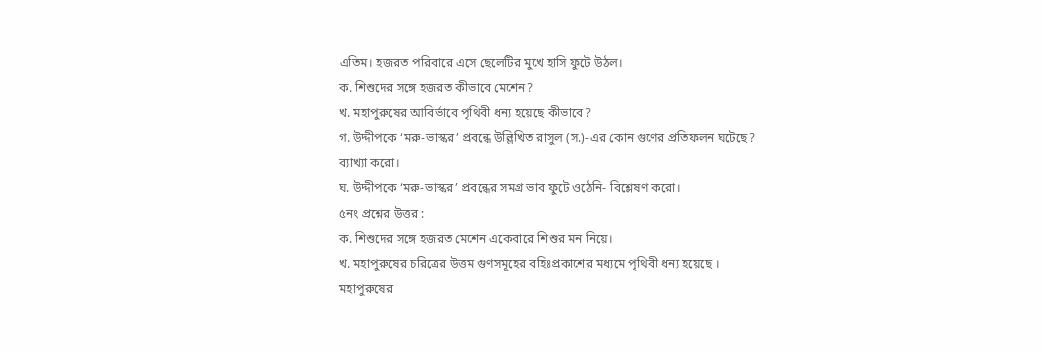এতিম। হজরত পরিবারে এসে ছেলেটির মুখে হাসি ফুটে উঠল।
ক. শিশুদের সঙ্গে হজরত কীভাবে মেশেন?
খ. মহাপুরুষের আবির্ভাবে পৃথিবী ধন্য হয়েছে কীভাবে?
গ. উদ্দীপকে ‘মরু-ভাস্কর’ প্রবন্ধে উল্লিখিত রাসুল (স.)-এর কোন গুণের প্রতিফলন ঘটেছে? ব্যাখ্যা করো।
ঘ. উদ্দীপকে ‘মরু-ভাস্কর’ প্রবন্ধের সমগ্র ভাব ফুটে ওঠেনি- বিশ্লেষণ করো।
৫নং প্রশ্নের উত্তর :
ক. শিশুদের সঙ্গে হজরত মেশেন একেবারে শিশুর মন নিয়ে।
খ. মহাপুরুষের চরিত্রের উত্তম গুণসমূহের বহিঃপ্রকাশের মধ্যমে পৃথিবী ধন্য হয়েছে । মহাপুরুষের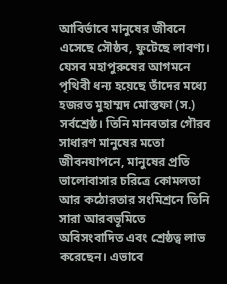আবির্ভাবে মানুষের জীবনে এসেছে সৌষ্ঠব, ফুটেছে লাবণ্য। যেসব মহাপুরুষের আগমনে পৃথিবী ধন্য হয়েছে তাঁদের মধ্যে হজরত মুহাম্মদ মোস্তফা (স.) সর্বশ্রেষ্ঠ। তিনি মানবতার গৌরব সাধারণ মানুষের মতো জীবনযাপনে, মানুষের প্রতি ভালোবাসার চরিত্রে কোমলতা আর কঠোরতার সংমিশ্রনে তিনি সারা আরবভূমিতে অবিসংবাদিত এবং শ্রেষ্ঠত্ব লাভ করেছেন। এভাবে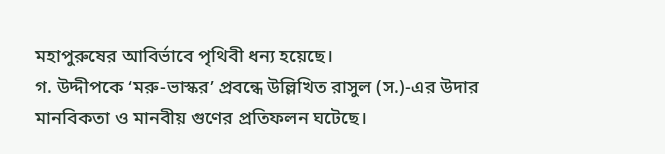মহাপুরুষের আবির্ভাবে পৃথিবী ধন্য হয়েছে।
গ. উদ্দীপকে ‘মরু-ভাস্কর’ প্রবন্ধে উল্লিখিত রাসুল (স.)-এর উদার মানবিকতা ও মানবীয় গুণের প্রতিফলন ঘটেছে।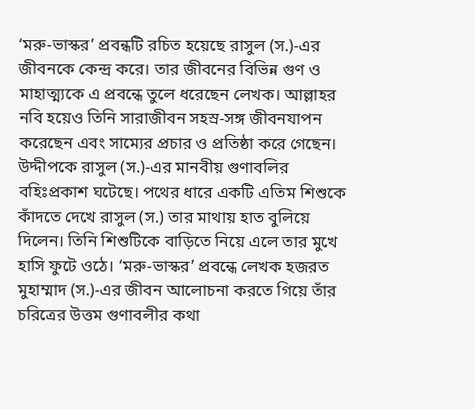‘মরু-ভাস্কর’ প্রবন্ধটি রচিত হয়েছে রাসুল (স.)-এর জীবনকে কেন্দ্র করে। তার জীবনের বিভিন্ন গুণ ও মাহাত্ম্যকে এ প্রবন্ধে তুলে ধরেছেন লেখক। আল্লাহর নবি হয়েও তিনি সারাজীবন সহস্র-সঙ্গ জীবনযাপন করেছেন এবং সাম্যের প্রচার ও প্রতিষ্ঠা করে গেছেন।
উদ্দীপকে রাসুল (স.)-এর মানবীয় গুণাবলির বহিঃপ্রকাশ ঘটেছে। পথের ধারে একটি এতিম শিশুকে কাঁদতে দেখে রাসুল (স.) তার মাথায় হাত বুলিয়ে দিলেন। তিনি শিশুটিকে বাড়িতে নিয়ে এলে তার মুখে হাসি ফুটে ওঠে। ‘মরু-ভাস্কর’ প্রবন্ধে লেখক হজরত মুহাম্মাদ (স.)-এর জীবন আলোচনা করতে গিয়ে তাঁর চরিত্রের উত্তম গুণাবলীর কথা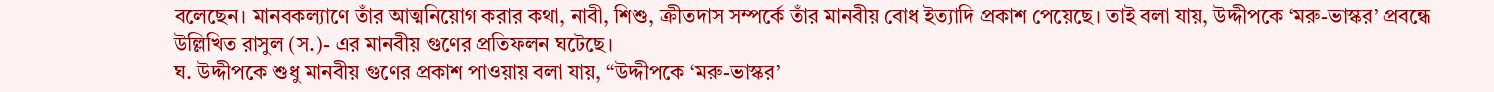বলেছেন। মানবকল্যাণে তাঁর আত্মনিয়োগ করার কথা, নাবী, শিশু, ক্রীতদাস সম্পর্কে তাঁর মানবীয় বোধ ইত্যাদি প্রকাশ পেয়েছে। তাই বলা যায়, উদ্দীপকে ‘মরু-ভাস্কর’ প্রবন্ধে উল্লিখিত রাসুল (স.)- এর মানবীয় গুণের প্রতিফলন ঘটেছে।
ঘ. উদ্দীপকে শুধু মানবীয় গুণের প্রকাশ পাওয়ায় বলা যায়, “উদ্দীপকে ‘মরু-ভাস্কর’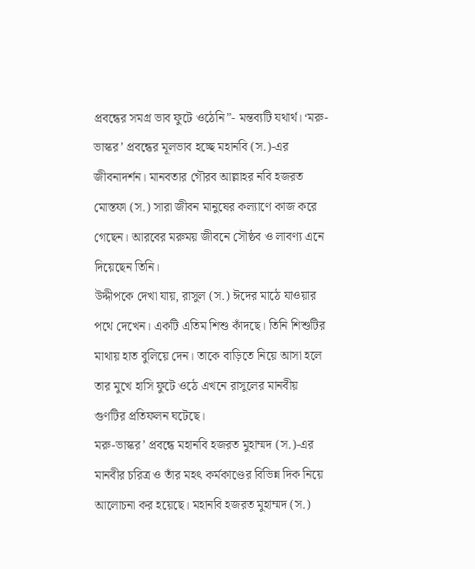প্রবন্ধের সমগ্র ভাব ফুটে ওঠেনি”- মন্তব্যটি যথার্থ। ‘মরু-ভাস্কর’ প্রবন্ধের মূলভাব হচ্ছে মহানবি (স.)-এর জীবনাদর্শন। মানবতার গৌরব আল্লাহর নবি হজরত মোস্তফা (স.) সারা জীবন মানুষের কল্যাণে কাজ করে গেছেন। আরবের মরুময় জীবনে সৌষ্ঠব ও লাবণ্য এনে দিয়েছেন তিনি।
উদ্দীপকে দেখা যায়, রাসুল (স.) ঈদের মাঠে যাওয়ার পথে দেখেন। একটি এতিম শিশু কাঁদছে। তিনি শিশুটির মাথায় হাত বুলিয়ে দেন। তাকে বাড়িতে নিয়ে আসা হলে তার মুখে হাসি ফুটে ওঠে এখনে রাসুলের মানবীয় গুণটির প্রতিফলন ঘটেছে।
মরু-ভাস্কর’ প্রবন্ধে মহানবি হজরত মুহাম্মদ (স.)-এর মানবীর চরিত্র ও তাঁর মহৎ কর্মকাণ্ডের বিভিন্ন দিক নিয়ে আলোচনা কর হয়েছে। মহানবি হজরত মুহাম্মদ (স.)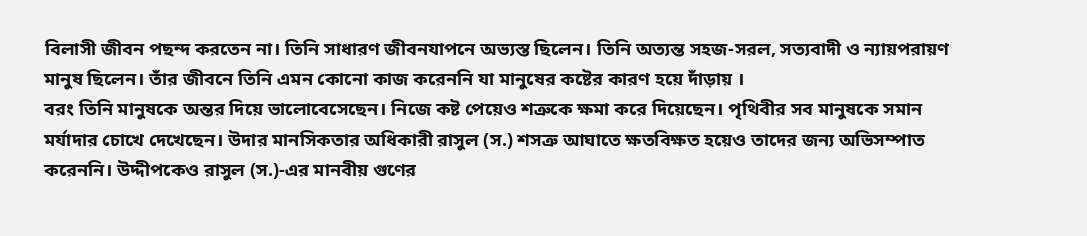বিলাসী জীবন পছন্দ করতেন না। তিনি সাধারণ জীবনযাপনে অভ্যস্ত ছিলেন। তিনি অত্যন্ত সহজ-সরল, সত্যবাদী ও ন্যায়পরায়ণ মানুষ ছিলেন। তাঁর জীবনে তিনি এমন কোনো কাজ করেননি যা মানুষের কষ্টের কারণ হয়ে দাঁড়ায় ।
বরং তিনি মানুষকে অন্তর দিয়ে ভালোবেসেছেন। নিজে কষ্ট পেয়েও শত্রুকে ক্ষমা করে দিয়েছেন। পৃথিবীর সব মানুষকে সমান মর্যাদার চোখে দেখেছেন। উদার মানসিকতার অধিকারী রাসুল (স.) শসত্রু আঘাতে ক্ষতবিক্ষত হয়েও তাদের জন্য অভিসম্পাত করেননি। উদ্দীপকেও রাসুল (স.)-এর মানবীয় গুণের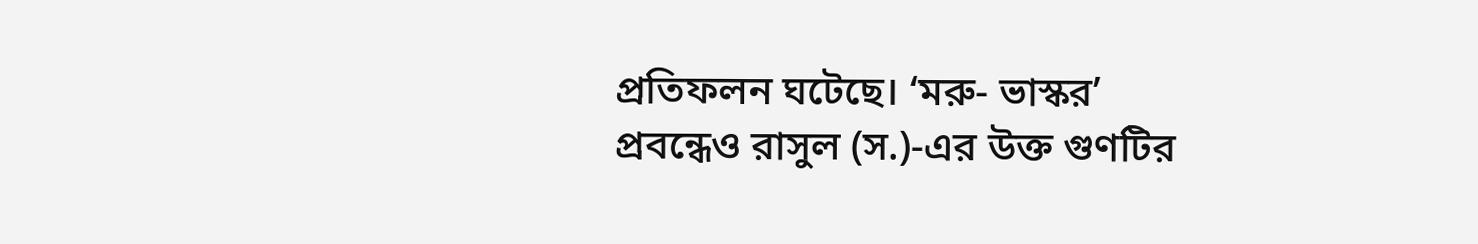প্রতিফলন ঘটেছে। ‘মরু- ভাস্কর’ প্রবন্ধেও রাসুল (স.)-এর উক্ত গুণটির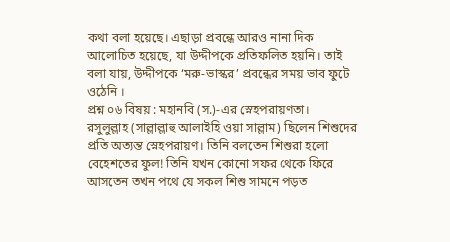কথা বলা হয়েছে। এছাড়া প্রবন্ধে আরও নানা দিক আলোচিত হয়েছে, যা উদ্দীপকে প্রতিফলিত হয়নি। তাই বলা যায়, উদ্দীপকে ‘মরু-ভাস্কর’ প্রবন্ধের সময় ভাব ফুটে ওঠেনি ।
প্রশ্ন ০৬ বিষয় : মহানবি (স.)-এর স্নেহপরায়ণতা।
রসুলুল্লাহ (সাল্লাল্লাহু আলাইহি ওয়া সাল্লাম) ছিলেন শিশুদের প্রতি অত্যন্ত স্নেহপরায়ণ। তিনি বলতেন শিশুরা হলো বেহেশতের ফুল! তিনি যখন কোনো সফর থেকে ফিরে আসতেন তখন পথে যে সকল শিশু সামনে পড়ত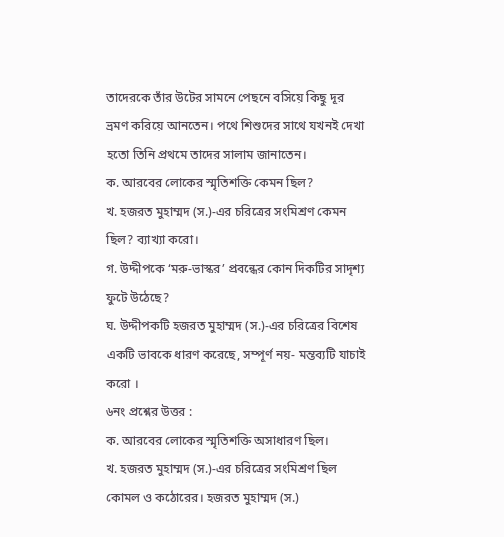তাদেরকে তাঁর উটের সামনে পেছনে বসিয়ে কিছু দূর ভ্রমণ করিয়ে আনতেন। পথে শিশুদের সাথে যখনই দেখা হতো তিনি প্রথমে তাদের সালাম জানাতেন।
ক. আরবের লোকের স্মৃতিশক্তি কেমন ছিল?
খ. হজরত মুহাম্মদ (স.)-এর চরিত্রের সংমিশ্রণ কেমন ছিল? ব্যাখ্যা করো।
গ. উদ্দীপকে ‘মরু-ভাস্কর’ প্রবন্ধের কোন দিকটির সাদৃশ্য ফুটে উঠেছে?
ঘ. উদ্দীপকটি হজরত মুহাম্মদ (স.)-এর চরিত্রের বিশেষ একটি ভাবকে ধারণ করেছে, সম্পূর্ণ নয়- মন্তব্যটি যাচাই করো ।
৬নং প্রশ্নের উত্তর :
ক. আরবের লোকের স্মৃতিশক্তি অসাধারণ ছিল।
খ. হজরত মুহাম্মদ (স.)-এর চরিত্রের সংমিশ্রণ ছিল কোমল ও কঠোরের। হজরত মুহাম্মদ (স.)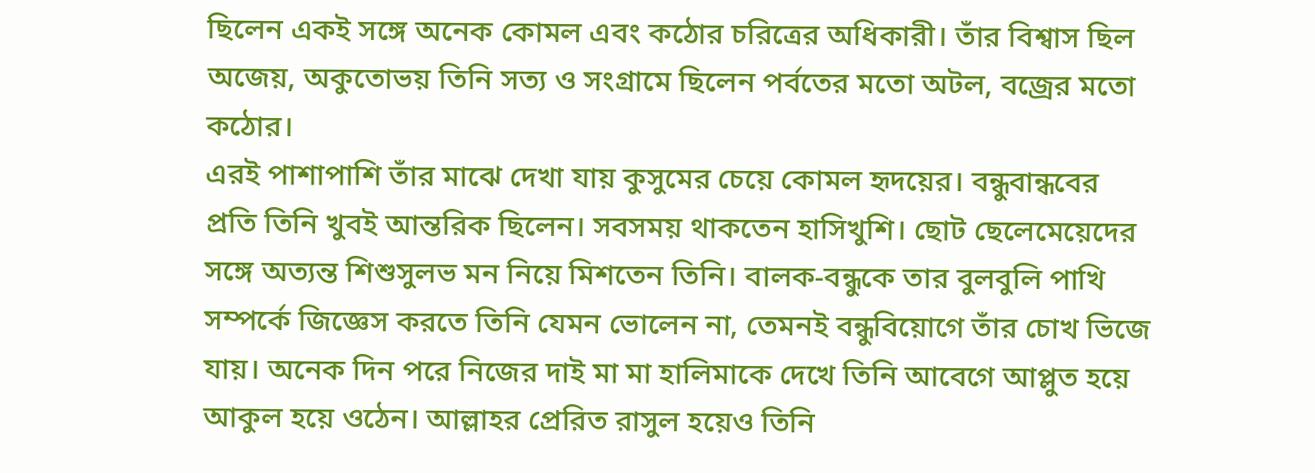ছিলেন একই সঙ্গে অনেক কোমল এবং কঠোর চরিত্রের অধিকারী। তাঁর বিশ্বাস ছিল অজেয়, অকুতোভয় তিনি সত্য ও সংগ্রামে ছিলেন পর্বতের মতো অটল, বজ্রের মতো কঠোর।
এরই পাশাপাশি তাঁর মাঝে দেখা যায় কুসুমের চেয়ে কোমল হৃদয়ের। বন্ধুবান্ধবের প্রতি তিনি খুবই আন্তরিক ছিলেন। সবসময় থাকতেন হাসিখুশি। ছোট ছেলেমেয়েদের সঙ্গে অত্যন্ত শিশুসুলভ মন নিয়ে মিশতেন তিনি। বালক-বন্ধুকে তার বুলবুলি পাখি সম্পর্কে জিজ্ঞেস করতে তিনি যেমন ভোলেন না, তেমনই বন্ধুবিয়োগে তাঁর চোখ ভিজে যায়। অনেক দিন পরে নিজের দাই মা মা হালিমাকে দেখে তিনি আবেগে আপ্লুত হয়ে আকুল হয়ে ওঠেন। আল্লাহর প্রেরিত রাসুল হয়েও তিনি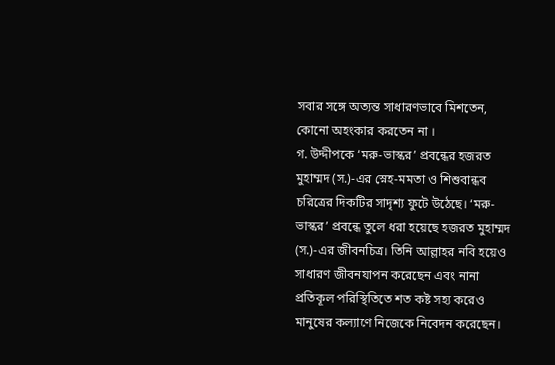সবার সঙ্গে অত্যন্ত সাধারণভাবে মিশতেন, কোনো অহংকার করতেন না ।
গ. উদ্দীপকে ‘মরু-ভাস্কর’ প্রবন্ধের হজরত মুহাম্মদ (স.)-এর স্নেহ-মমতা ও শিশুবান্ধব চরিত্রের দিকটির সাদৃশ্য ফুটে উঠেছে। ‘মরু-ভাস্কর’ প্রবন্ধে তুলে ধরা হয়েছে হজরত মুহাম্মদ (স.)-এর জীবনচিত্র। তিনি আল্লাহর নবি হয়েও সাধারণ জীবনযাপন করেছেন এবং নানা প্রতিকূল পরিস্থিতিতে শত কষ্ট সহ্য করেও মানুষের কল্যাণে নিজেকে নিবেদন করেছেন।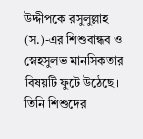উদ্দীপকে রসুলুল্লাহ (স.)-এর শিশুবান্ধব ও স্নেহসুলভ মানসিকতার বিষয়টি ফুটে উঠেছে। তিনি শিশুদের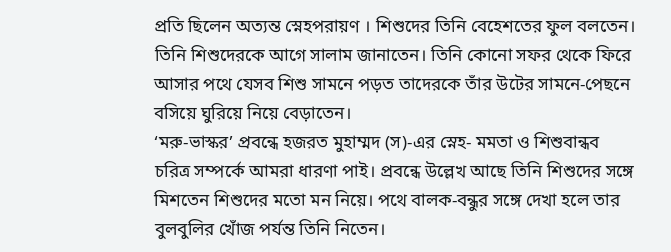প্রতি ছিলেন অত্যন্ত স্নেহপরায়ণ । শিশুদের তিনি বেহেশতের ফুল বলতেন। তিনি শিশুদেরকে আগে সালাম জানাতেন। তিনি কোনো সফর থেকে ফিরে আসার পথে যেসব শিশু সামনে পড়ত তাদেরকে তাঁর উটের সামনে-পেছনে বসিয়ে ঘুরিয়ে নিয়ে বেড়াতেন।
‘মরু-ভাস্কর’ প্রবন্ধে হজরত মুহাম্মদ (স)-এর স্নেহ- মমতা ও শিশুবান্ধব চরিত্র সম্পর্কে আমরা ধারণা পাই। প্রবন্ধে উল্লেখ আছে তিনি শিশুদের সঙ্গে মিশতেন শিশুদের মতো মন নিয়ে। পথে বালক-বন্ধুর সঙ্গে দেখা হলে তার বুলবুলির খোঁজ পর্যন্ত তিনি নিতেন।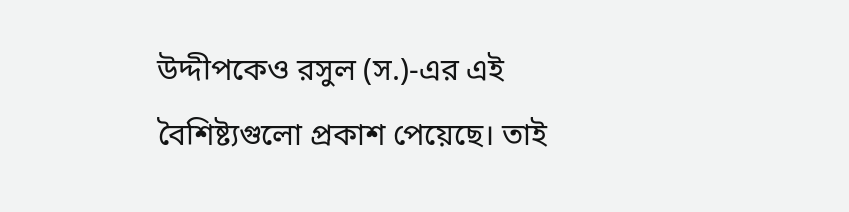উদ্দীপকেও রসুল (স.)-এর এই বৈশিষ্ট্যগুলো প্রকাশ পেয়েছে। তাই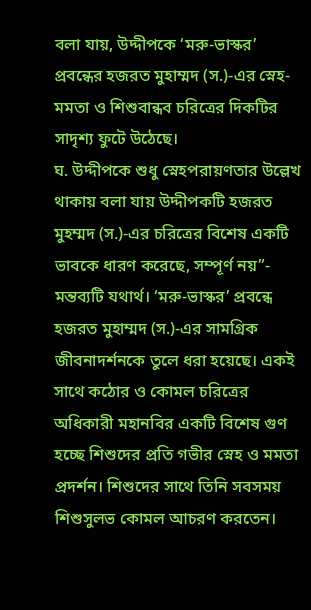বলা যায়, উদ্দীপকে ‘মরু-ভাস্কর’ প্রবন্ধের হজরত মুহাম্মদ (স.)-এর স্নেহ-মমতা ও শিশুবান্ধব চরিত্রের দিকটির সাদৃশ্য ফুটে উঠেছে।
ঘ. উদ্দীপকে শুধু স্নেহপরায়ণতার উল্লেখ থাকায় বলা যায় উদ্দীপকটি হজরত মুহম্মদ (স.)-এর চরিত্রের বিশেষ একটি ভাবকে ধারণ করেছে, সম্পূর্ণ নয়”- মন্তব্যটি যথার্থ। ‘মরু-ভাস্কর’ প্রবন্ধে হজরত মুহাম্মদ (স.)-এর সামগ্রিক জীবনাদর্শনকে তুলে ধরা হয়েছে। একই সাথে কঠোর ও কোমল চরিত্রের অধিকারী মহানবির একটি বিশেষ গুণ হচ্ছে শিশুদের প্রতি গভীর স্নেহ ও মমতা প্রদর্শন। শিশুদের সাথে তিনি সবসময় শিশুসুলভ কোমল আচরণ করতেন।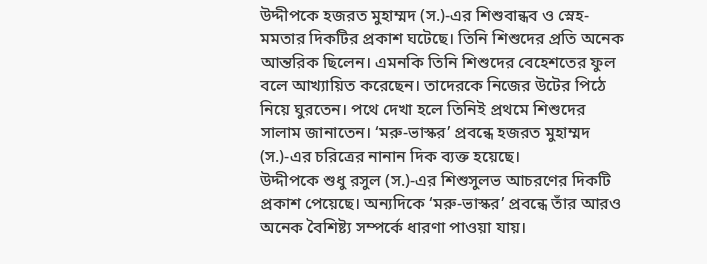উদ্দীপকে হজরত মুহাম্মদ (স.)-এর শিশুবান্ধব ও স্নেহ-মমতার দিকটির প্রকাশ ঘটেছে। তিনি শিশুদের প্রতি অনেক আন্তরিক ছিলেন। এমনকি তিনি শিশুদের বেহেশতের ফুল বলে আখ্যায়িত করেছেন। তাদেরকে নিজের উটের পিঠে নিয়ে ঘুরতেন। পথে দেখা হলে তিনিই প্রথমে শিশুদের সালাম জানাতেন। ‘মরু-ভাস্কর’ প্রবন্ধে হজরত মুহাম্মদ (স.)-এর চরিত্রের নানান দিক ব্যক্ত হয়েছে।
উদ্দীপকে শুধু রসুল (স.)-এর শিশুসুলভ আচরণের দিকটি প্রকাশ পেয়েছে। অন্যদিকে ‘মরু-ভাস্কর’ প্রবন্ধে তাঁর আরও অনেক বৈশিষ্ট্য সম্পর্কে ধারণা পাওয়া যায়।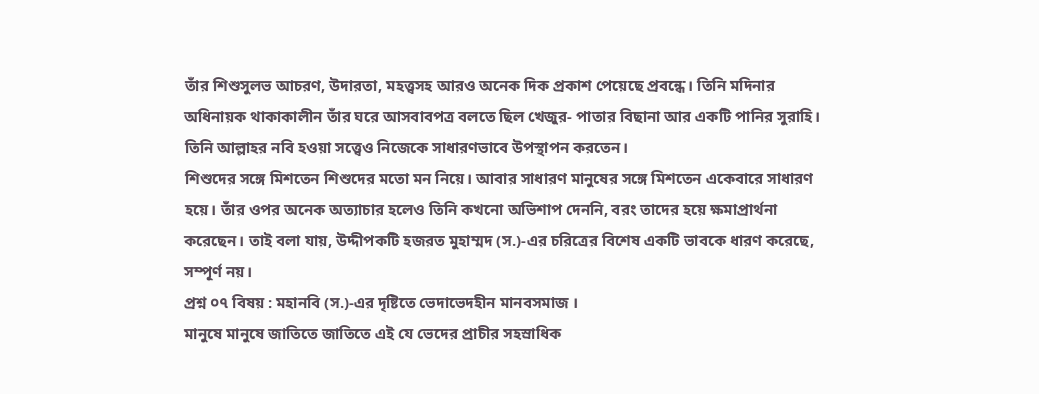তাঁর শিশুসুলভ আচরণ, উদারতা, মহত্ত্বসহ আরও অনেক দিক প্রকাশ পেয়েছে প্রবন্ধে। তিনি মদিনার অধিনায়ক থাকাকালীন তাঁর ঘরে আসবাবপত্র বলতে ছিল খেজুর- পাতার বিছানা আর একটি পানির সুরাহি। তিনি আল্লাহর নবি হওয়া সত্ত্বেও নিজেকে সাধারণভাবে উপস্থাপন করতেন।
শিশুদের সঙ্গে মিশতেন শিশুদের মতো মন নিয়ে। আবার সাধারণ মানুষের সঙ্গে মিশতেন একেবারে সাধারণ হয়ে। তাঁর ওপর অনেক অত্যাচার হলেও তিনি কখনো অভিশাপ দেননি, বরং তাদের হয়ে ক্ষমাপ্রার্থনা করেছেন। তাই বলা যায়, উদ্দীপকটি হজরত মুহাম্মদ (স.)-এর চরিত্রের বিশেষ একটি ভাবকে ধারণ করেছে, সম্পূর্ণ নয়।
প্রশ্ন ০৭ বিষয় : মহানবি (স.)-এর দৃষ্টিতে ভেদাভেদহীন মানবসমাজ ।
মানুষে মানুষে জাতিতে জাতিতে এই যে ভেদের প্রাচীর সহস্রাধিক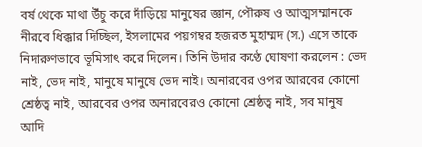বর্ষ থেকে মাথা উঁচু করে দাঁড়িয়ে মানুষের জ্ঞান, পৌরুষ ও আত্মসম্মানকে নীরবে ধিক্কার দিচ্ছিল, ইসলামের পয়গম্বর হজরত মুহাম্মদ (স.) এসে তাকে নিদারুণভাবে ভূমিসাৎ করে দিলেন। তিনি উদার কণ্ঠে ঘোষণা করলেন : ভেদ নাই, ভেদ নাই, মানুষে মানুষে ভেদ নাই। অনারবের ওপর আরবের কোনো শ্রেষ্ঠত্ব নাই, আরবের ওপর অনারবেরও কোনো শ্রেষ্ঠত্ব নাই, সব মানুষ আদি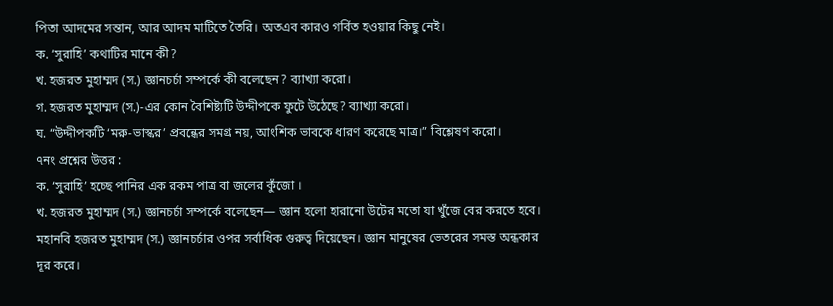পিতা আদমের সন্তান, আর আদম মাটিতে তৈরি। অতএব কারও গর্বিত হওয়ার কিছু নেই।
ক. ‘সুরাহি’ কথাটির মানে কী?
খ. হজরত মুহাম্মদ (স.) জ্ঞানচর্চা সম্পর্কে কী বলেছেন? ব্যাখ্যা করো।
গ. হজরত মুহাম্মদ (স.)-এর কোন বৈশিষ্ট্যটি উদ্দীপকে ফুটে উঠেছে? ব্যাখ্যা করো।
ঘ. “উদ্দীপকটি ‘মরু-ভাস্কর’ প্রবন্ধের সমগ্র নয়, আংশিক ভাবকে ধারণ করেছে মাত্র।” বিশ্লেষণ করো।
৭নং প্রশ্নের উত্তর :
ক. ‘সুরাহি’ হচ্ছে পানির এক রকম পাত্র বা জলের কুঁজো ।
খ. হজরত মুহাম্মদ (স.) জ্ঞানচর্চা সম্পর্কে বলেছেন— জ্ঞান হলো হারানো উটের মতো যা খুঁজে বের করতে হবে। মহানবি হজরত মুহাম্মদ (স.) জ্ঞানচর্চার ওপর সর্বাধিক গুরুত্ব দিয়েছেন। জ্ঞান মানুষের ভেতরের সমস্ত অন্ধকার দূর করে।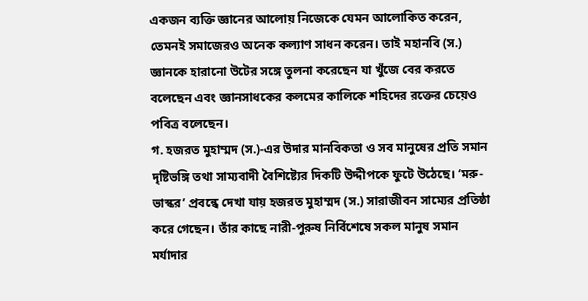একজন ব্যক্তি জ্ঞানের আলোয় নিজেকে যেমন আলোকিত করেন, তেমনই সমাজেরও অনেক কল্যাণ সাধন করেন। তাই মহানবি (স.) জ্ঞানকে হারানো উটের সঙ্গে তুলনা করেছেন যা খুঁজে বের করতে বলেছেন এবং জ্ঞানসাধকের কলমের কালিকে শহিদের রক্তের চেয়েও পবিত্র বলেছেন।
গ. হজরত মুহাম্মদ (স.)-এর উদার মানবিকতা ও সব মানুষের প্রতি সমান দৃষ্টিভঙ্গি তথা সাম্যবাদী বৈশিষ্ট্যের দিকটি উদ্দীপকে ফুটে উঠেছে। ‘মরু-ভাস্কর’ প্রবন্ধে দেখা যায় হজরত মুহাম্মদ (স.) সারাজীবন সাম্যের প্রতিষ্ঠা করে গেছেন। তাঁর কাছে নারী-পুরুষ নির্বিশেষে সকল মানুষ সমান মর্যাদার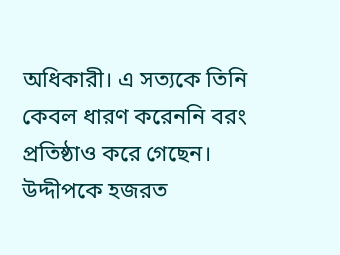অধিকারী। এ সত্যকে তিনি কেবল ধারণ করেননি বরং প্রতিষ্ঠাও করে গেছেন।
উদ্দীপকে হজরত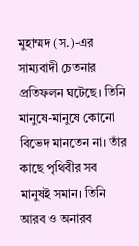মুহাম্মদ (স.)-এর সাম্যবাদী চেতনার প্রতিফলন ঘটেছে। তিনি মানুষে-মানুষে কোনো বিভেদ মানতেন না। তাঁর কাছে পৃথিবীর সব মানুষই সমান। তিনি আরব ও অনারব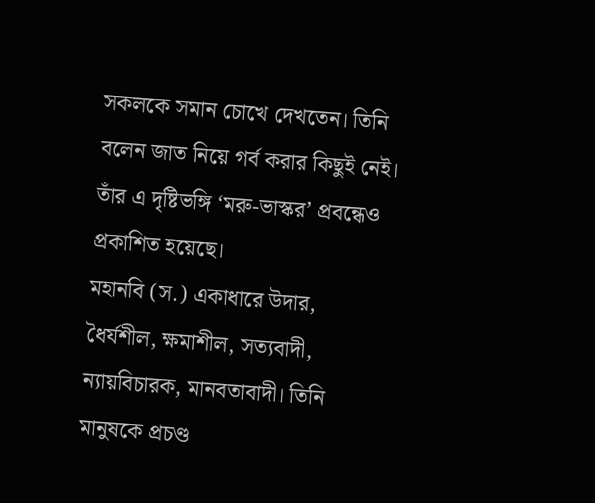সকলকে সমান চোখে দেখতেন। তিনি বলেন জাত নিয়ে গর্ব করার কিছুই নেই। তাঁর এ দৃষ্টিভঙ্গি ‘মরু-ভাস্কর’ প্রবন্ধেও প্রকাশিত হয়েছে।
মহানবি (স.) একাধারে উদার, ধৈর্যশীল, ক্ষমাশীল, সত্যবাদী, ন্যায়বিচারক, মানবতাবাদী। তিনি মানুষকে প্রচণ্ড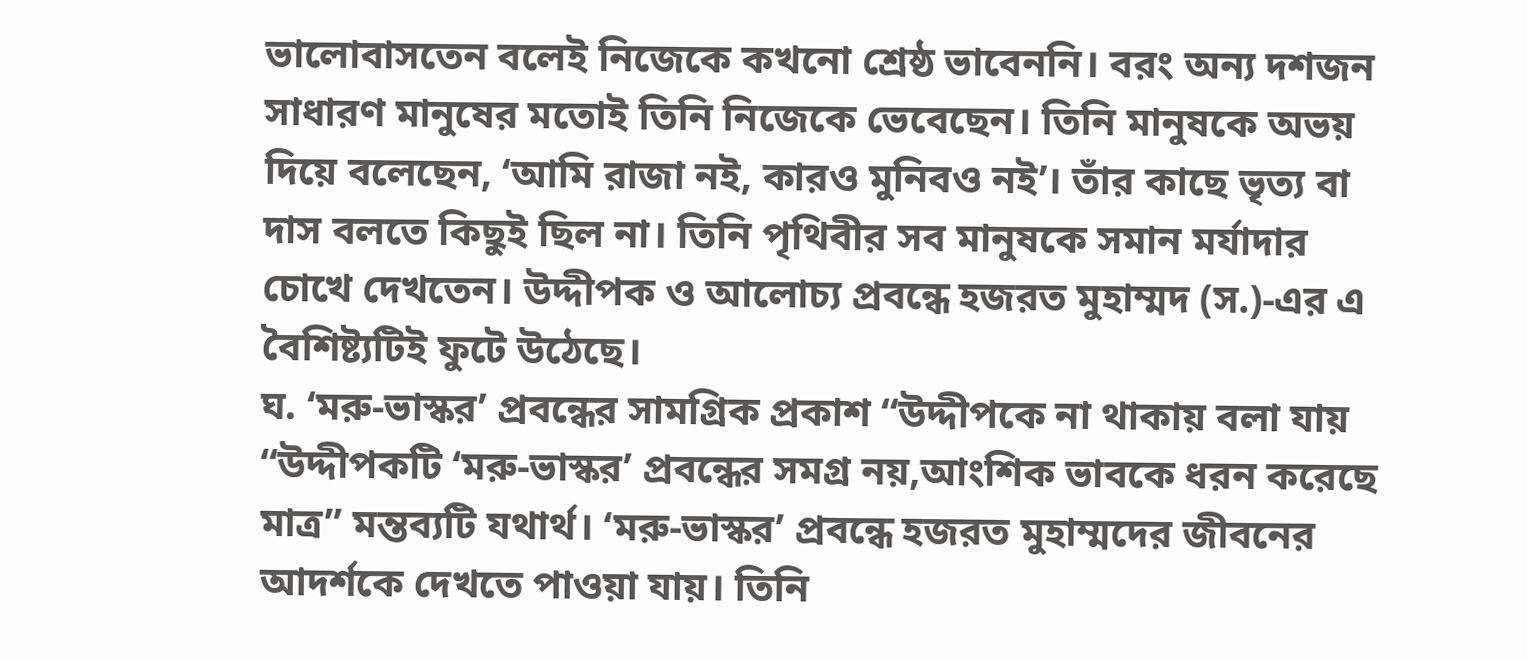ভালোবাসতেন বলেই নিজেকে কখনো শ্রেষ্ঠ ভাবেননি। বরং অন্য দশজন সাধারণ মানুষের মতোই তিনি নিজেকে ভেবেছেন। তিনি মানুষকে অভয় দিয়ে বলেছেন, ‘আমি রাজা নই, কারও মুনিবও নই’। তাঁর কাছে ভৃত্য বা দাস বলতে কিছুই ছিল না। তিনি পৃথিবীর সব মানুষকে সমান মর্যাদার চোখে দেখতেন। উদ্দীপক ও আলোচ্য প্রবন্ধে হজরত মুহাম্মদ (স.)-এর এ বৈশিষ্ট্যটিই ফুটে উঠেছে।
ঘ. ‘মরু-ভাস্কর’ প্রবন্ধের সামগ্রিক প্রকাশ “উদ্দীপকে না থাকায় বলা যায় “উদ্দীপকটি ‘মরু-ভাস্কর’ প্রবন্ধের সমগ্র নয়,আংশিক ভাবকে ধরন করেছে মাত্র” মন্তব্যটি যথার্থ। ‘মরু-ভাস্কর’ প্রবন্ধে হজরত মুহাম্মদের জীবনের আদর্শকে দেখতে পাওয়া যায়। তিনি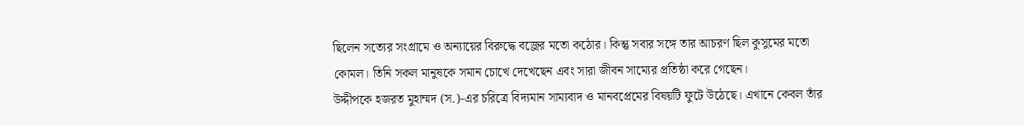ছিলেন সত্যের সংগ্রামে ও অন্যায়ের বিরুদ্ধে বজ্রের মতো কঠোর। কিন্তু সবার সঙ্গে তার আচরণ ছিল কুসুমের মতো কোমল। তিনি সকল মানুষকে সমান চোখে দেখেছেন এবং সারা জীবন সাম্যের প্রতিষ্ঠা করে গেছেন।
উদ্দীপকে হজরত মুহাম্মদ (স.)-এর চরিত্রে বিদ্যমান সাম্যবাদ ও মানবপ্রেমের বিষয়টি ফুটে উঠেছে। এখানে কেবল তাঁর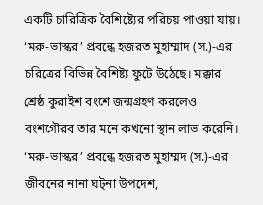একটি চারিত্রিক বৈশিষ্ট্যের পরিচয় পাওয়া যায়। ‘মরু-ভাস্কর’ প্রবন্ধে হজরত মুহাম্মাদ (স.)-এর চরিত্রের বিভিন্ন বৈশিষ্ট্য ফুটে উঠেছে। মক্কার শ্রেষ্ঠ কুরাইশ বংশে জন্মগ্রহণ করলেও বংশগৌরব তার মনে কখনো স্থান লাভ করেনি।
‘মরু-ভাস্কর’ প্রবন্ধে হজরত মুহাম্মদ (স.)-এর জীবনের নানা ঘট্না উপদেশ,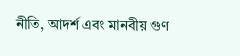নীতি, আদর্শ এবং মানবীয় গুণ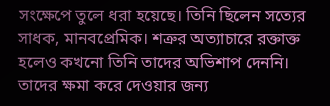সংক্ষেপে তুলে ধরা হয়েছে। তিনি ছিলেন সত্যের সাধক, মানবপ্রেমিক। শত্রুর অত্যাচারে রক্তাক্ত হলেও কখনো তিনি তাদের অভিশাপ দেননি। তাদের ক্ষমা করে দেওয়ার জন্য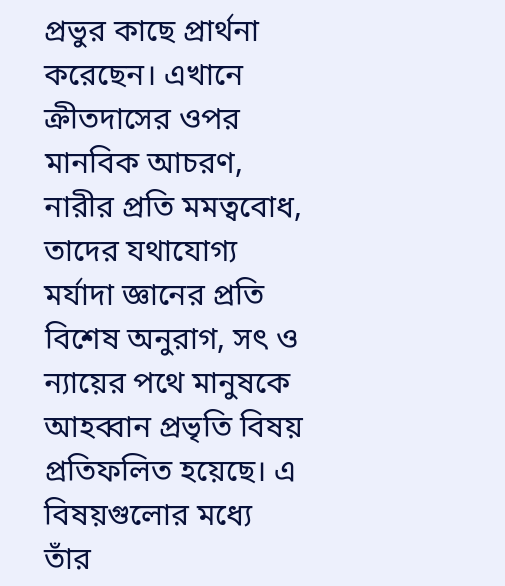প্রভুর কাছে প্রার্থনা করেছেন। এখানে ক্রীতদাসের ওপর মানবিক আচরণ, নারীর প্রতি মমত্ববোধ, তাদের যথাযোগ্য মর্যাদা জ্ঞানের প্রতি বিশেষ অনুরাগ, সৎ ও ন্যায়ের পথে মানুষকে আহব্বান প্রভৃতি বিষয় প্রতিফলিত হয়েছে। এ বিষয়গুলোর মধ্যে তাঁর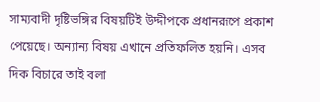সাম্যবাদী দৃষ্টিভঙ্গির বিষয়টিই উদ্দীপকে প্রধানরূপে প্রকাশ পেয়েছে। অন্যান্য বিষয় এখানে প্রতিফলিত হয়নি। এসব দিক বিচারে তাই বলা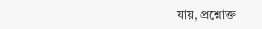যায়, প্রশ্নোক্ত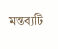মন্তব্যটি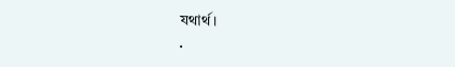যথার্থ।
.